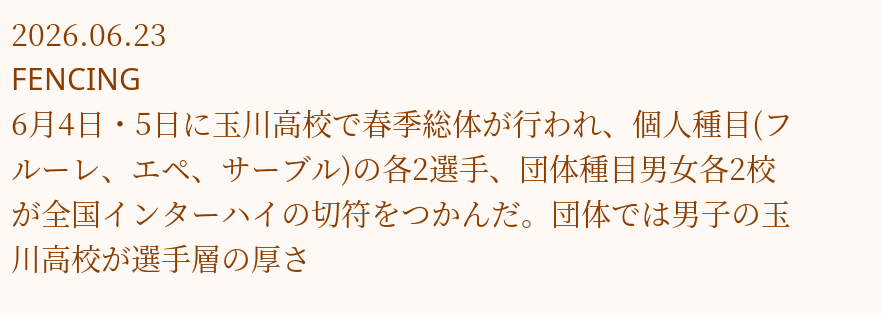2026.06.23
FENCING
6月4日・5日に玉川高校で春季総体が行われ、個人種目(フルーレ、エペ、サーブル)の各2選手、団体種目男女各2校が全国インターハイの切符をつかんだ。団体では男子の玉川高校が選手層の厚さ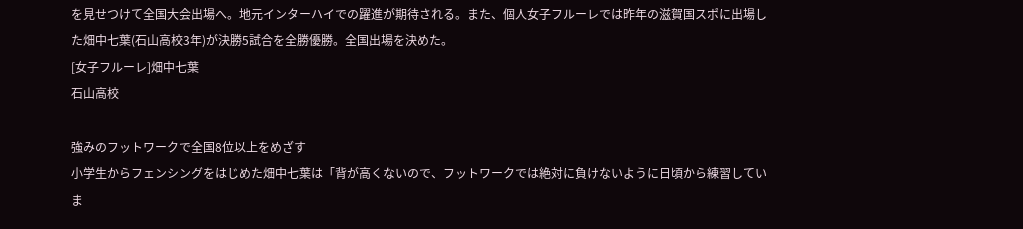を見せつけて全国大会出場へ。地元インターハイでの躍進が期待される。また、個人女子フルーレでは昨年の滋賀国スポに出場した畑中七葉(石山高校3年)が決勝5試合を全勝優勝。全国出場を決めた。
[女子フルーレ]畑中七葉
石山高校

強みのフットワークで全国8位以上をめざす
小学生からフェンシングをはじめた畑中七葉は「背が高くないので、フットワークでは絶対に負けないように日頃から練習していま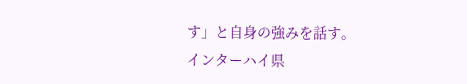す」と自身の強みを話す。
インターハイ県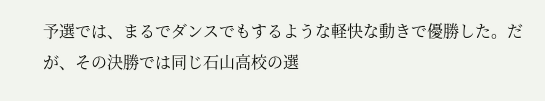予選では、まるでダンスでもするような軽快な動きで優勝した。だが、その決勝では同じ石山高校の選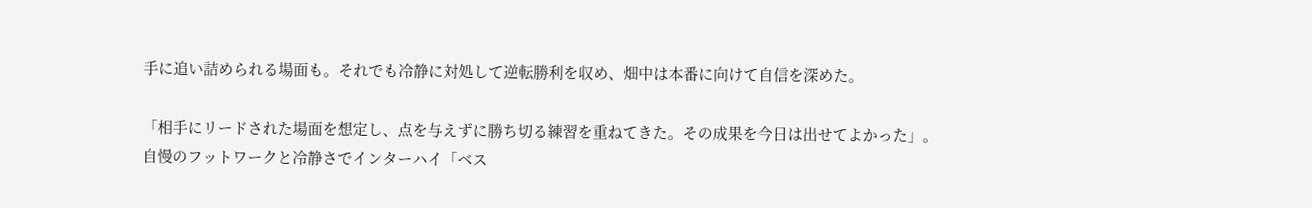手に追い詰められる場面も。それでも冷静に対処して逆転勝利を収め、畑中は本番に向けて自信を深めた。

「相手にリードされた場面を想定し、点を与えずに勝ち切る練習を重ねてきた。その成果を今日は出せてよかった」。
自慢のフットワークと冷静さでインターハイ「ベス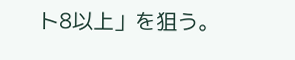ト8以上」を狙う。